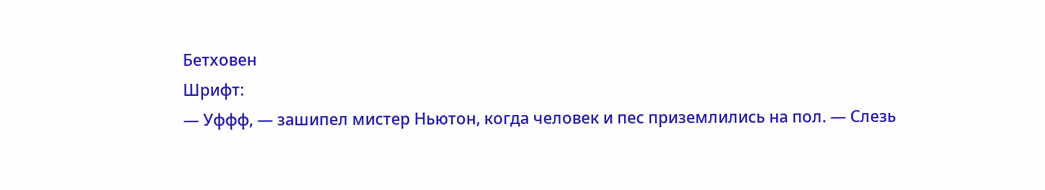Бетховен
Шрифт:
— Уффф, — зашипел мистер Ньютон, когда человек и пес приземлились на пол. — Слезь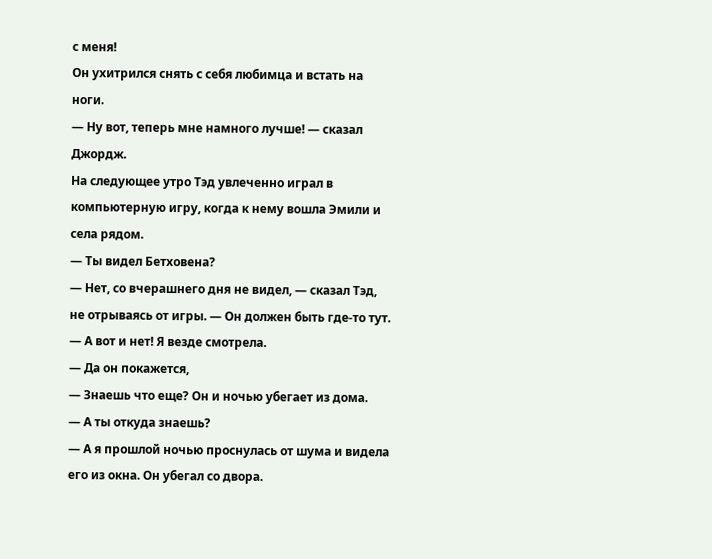с меня!
Он ухитрился снять с себя любимца и встать на ноги.
— Ну вот, теперь мне намного лучше! — сказал Джордж.
На следующее утро Тэд увлеченно играл в компьютерную игру, когда к нему вошла Эмили и села рядом.
— Ты видел Бетховена?
— Нет, со вчерашнего дня не видел, — сказал Тэд, не отрываясь от игры. — Он должен быть где-то тут.
— А вот и нет! Я везде смотрела.
— Да он покажется,
— Знаешь что еще? Он и ночью убегает из дома.
— А ты откуда знаешь?
— А я прошлой ночью проснулась от шума и видела его из окна. Он убегал со двора.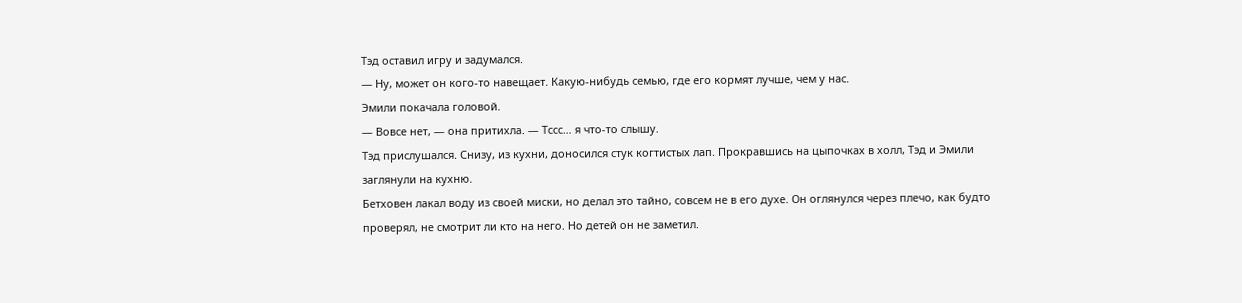Тэд оставил игру и задумался.
— Ну, может он кого-то навещает. Какую-нибудь семью, где его кормят лучше, чем у нас.
Эмили покачала головой.
— Вовсе нет, — она притихла. — Тссс… я что-то слышу.
Тэд прислушался. Снизу, из кухни, доносился стук когтистых лап. Прокравшись на цыпочках в холл, Тэд и Эмили заглянули на кухню.
Бетховен лакал воду из своей миски, но делал это тайно, совсем не в его духе. Он оглянулся через плечо, как будто проверял, не смотрит ли кто на него. Но детей он не заметил.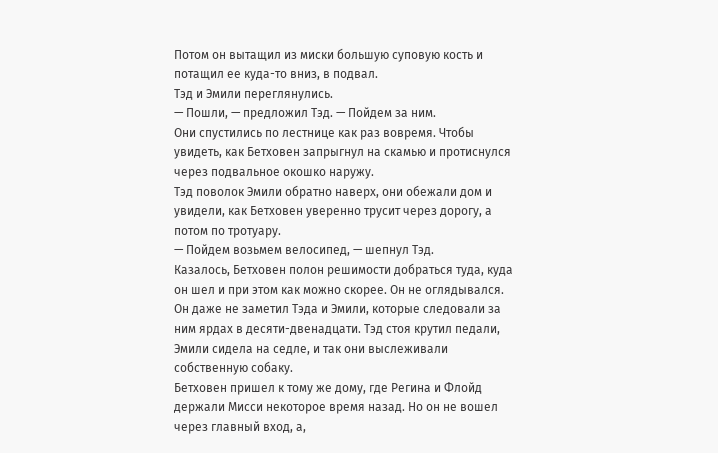Потом он вытащил из миски большую суповую кость и потащил ее куда-то вниз, в подвал.
Тэд и Эмили переглянулись.
— Пошли, — предложил Тэд. — Пойдем за ним.
Они спустились по лестнице как раз вовремя. Чтобы увидеть, как Бетховен запрыгнул на скамью и протиснулся через подвальное окошко наружу.
Тэд поволок Эмили обратно наверх, они обежали дом и увидели, как Бетховен уверенно трусит через дорогу, а потом по тротуару.
— Пойдем возьмем велосипед, — шепнул Тэд.
Казалось, Бетховен полон решимости добраться туда, куда он шел и при этом как можно скорее. Он не оглядывался. Он даже не заметил Тэда и Эмили, которые следовали за ним ярдах в десяти-двенадцати. Тэд стоя крутил педали, Эмили сидела на седле, и так они выслеживали собственную собаку.
Бетховен пришел к тому же дому, где Регина и Флойд держали Мисси некоторое время назад. Но он не вошел через главный вход, а,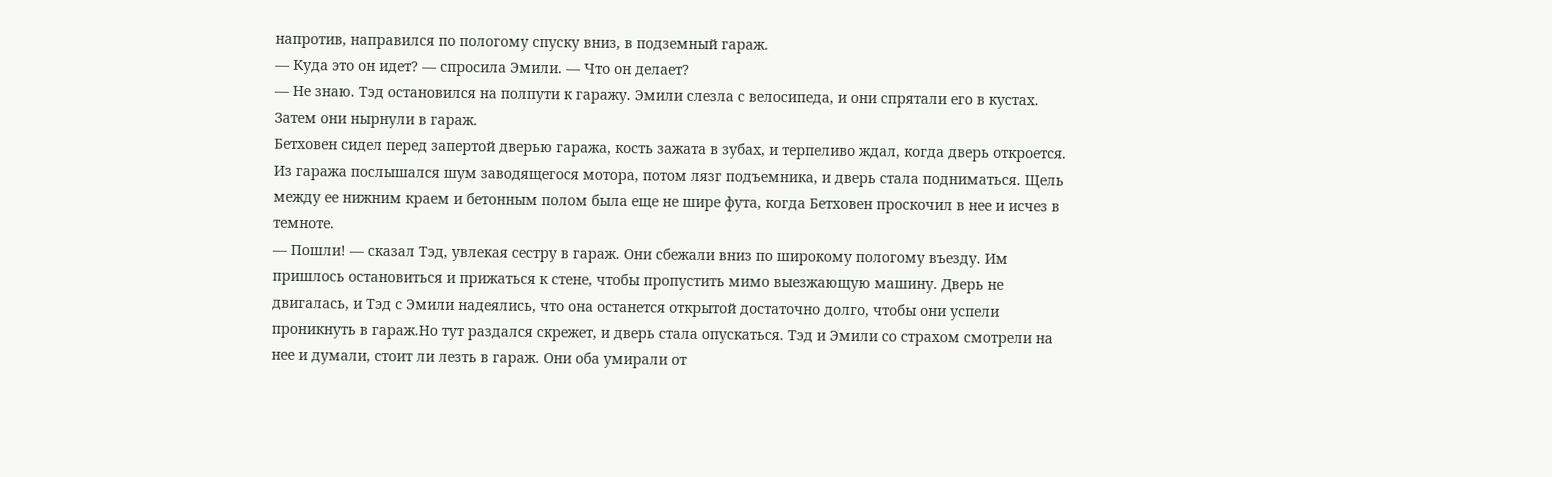напротив, направился по пологому спуску вниз, в подземный гараж.
— Куда это он идет? — спросила Эмили. — Что он делает?
— Не знаю. Тэд остановился на полпути к гаражу. Эмили слезла с велосипеда, и они спрятали его в кустах. Затем они нырнули в гараж.
Бетховен сидел перед запертой дверью гаража, кость зажата в зубах, и терпеливо ждал, когда дверь откроется.
Из гаража послышался шум заводящегося мотора, потом лязг подъемника, и дверь стала подниматься. Щель между ее нижним краем и бетонным полом была еще не шире фута, когда Бетховен проскочил в нее и исчез в темноте.
— Пошли! — сказал Тэд, увлекая сестру в гараж. Они сбежали вниз по широкому пологому въезду. Им пришлось остановиться и прижаться к стене, чтобы пропустить мимо выезжающую машину. Дверь не двигалась, и Тэд с Эмили надеялись, что она останется открытой достаточно долго, чтобы они успели
проникнуть в гараж.Но тут раздался скрежет, и дверь стала опускаться. Тэд и Эмили со страхом смотрели на нее и думали, стоит ли лезть в гараж. Они оба умирали от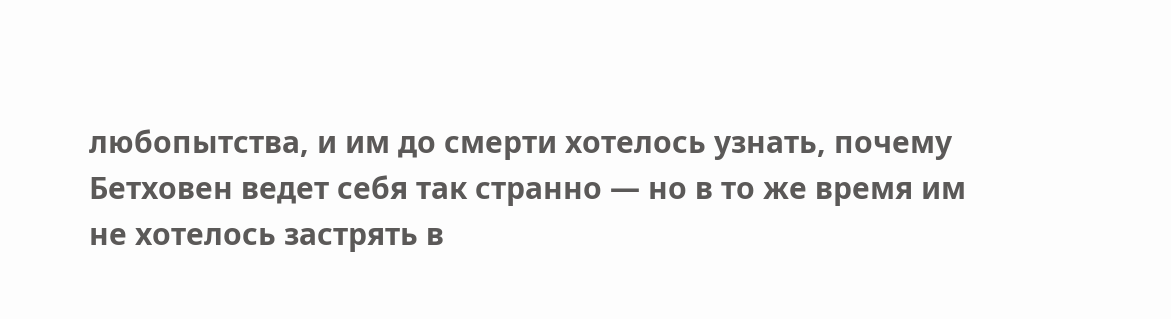любопытства, и им до смерти хотелось узнать, почему Бетховен ведет себя так странно — но в то же время им не хотелось застрять в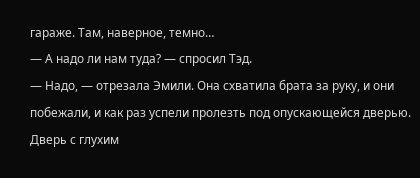гараже. Там, наверное, темно…
— А надо ли нам туда? — спросил Тэд.
— Надо, — отрезала Эмили. Она схватила брата за руку, и они побежали, и как раз успели пролезть под опускающейся дверью.
Дверь с глухим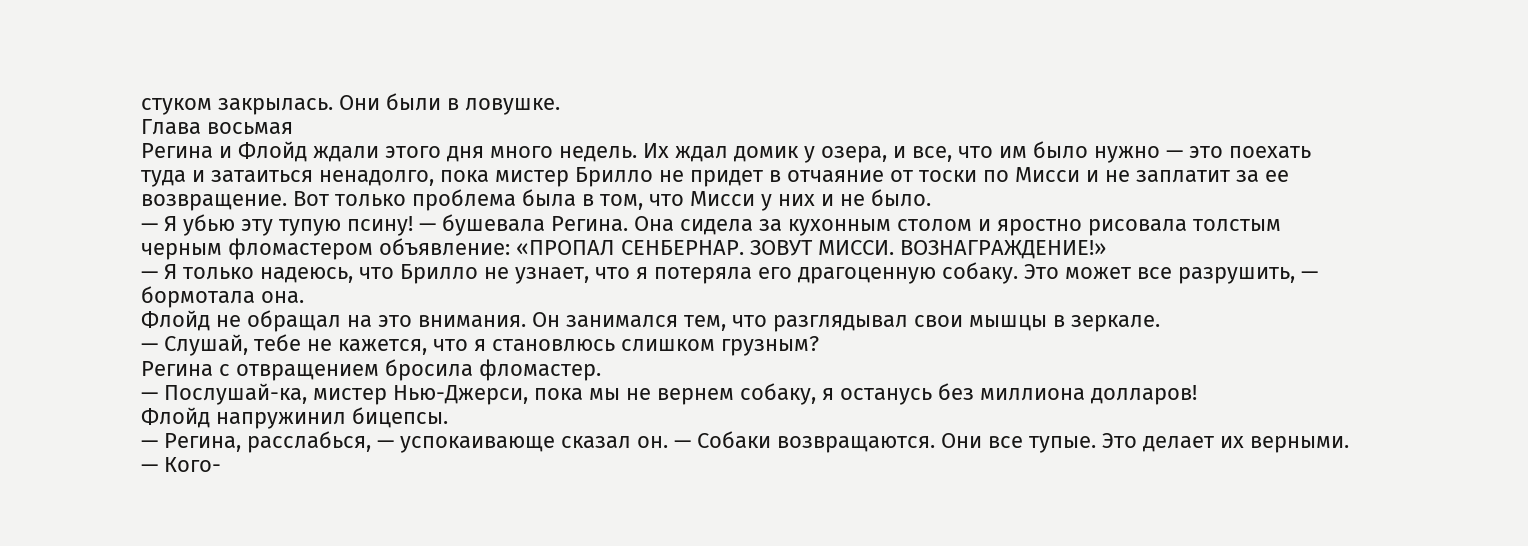стуком закрылась. Они были в ловушке.
Глава восьмая
Регина и Флойд ждали этого дня много недель. Их ждал домик у озера, и все, что им было нужно — это поехать туда и затаиться ненадолго, пока мистер Брилло не придет в отчаяние от тоски по Мисси и не заплатит за ее возвращение. Вот только проблема была в том, что Мисси у них и не было.
— Я убью эту тупую псину! — бушевала Регина. Она сидела за кухонным столом и яростно рисовала толстым черным фломастером объявление: «ПРОПАЛ СЕНБЕРНАР. ЗОВУТ МИССИ. ВОЗНАГРАЖДЕНИЕ!»
— Я только надеюсь, что Брилло не узнает, что я потеряла его драгоценную собаку. Это может все разрушить, — бормотала она.
Флойд не обращал на это внимания. Он занимался тем, что разглядывал свои мышцы в зеркале.
— Слушай, тебе не кажется, что я становлюсь слишком грузным?
Регина с отвращением бросила фломастер.
— Послушай-ка, мистер Нью-Джерси, пока мы не вернем собаку, я останусь без миллиона долларов!
Флойд напружинил бицепсы.
— Регина, расслабься, — успокаивающе сказал он. — Собаки возвращаются. Они все тупые. Это делает их верными.
— Кого-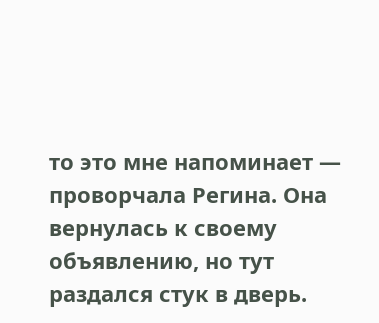то это мне напоминает — проворчала Регина. Она вернулась к своему объявлению, но тут раздался стук в дверь.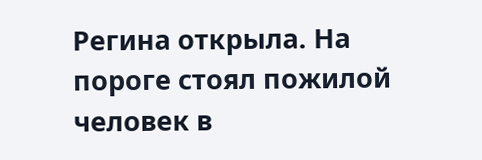Регина открыла. На пороге стоял пожилой человек в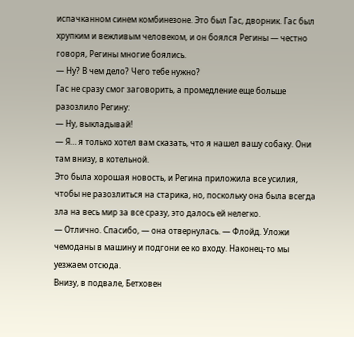испачканном синем комбинезоне. Это был Гас, дворник. Гас был хрупким и вежливым человеком, и он боялся Регины — честно говоря, Регины многие боялись.
— Ну? В чем дело? Чего тебе нужно?
Гас не сразу смог заговорить, а промедление еще больше разозлило Регину:
— Ну, выкладывай!
— Я… я только хотел вам сказать, что я нашел вашу собаку. Они там внизу, в котельной.
Это была хорошая новость, и Регина приложила все усилия, чтобы не разозлиться на старика, но, поскольку она была всегда зла на весь мир за все сразу, это далось ей нелегко.
— Отлично. Спасибо, — она отвернулась. — Флойд. Уложи чемоданы в машину и подгони ее ко входу. Наконец-то мы уезжаем отсюда.
Внизу, в подвале, Бетховен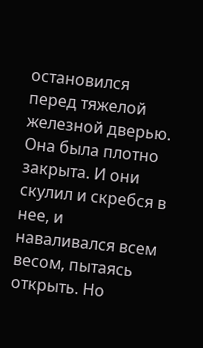остановился перед тяжелой железной дверью. Она была плотно закрыта. И они скулил и скребся в нее, и наваливался всем весом, пытаясь открыть. Но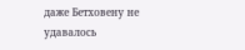даже Бетховену не удавалось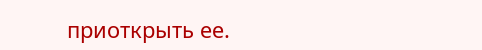приоткрыть ее.